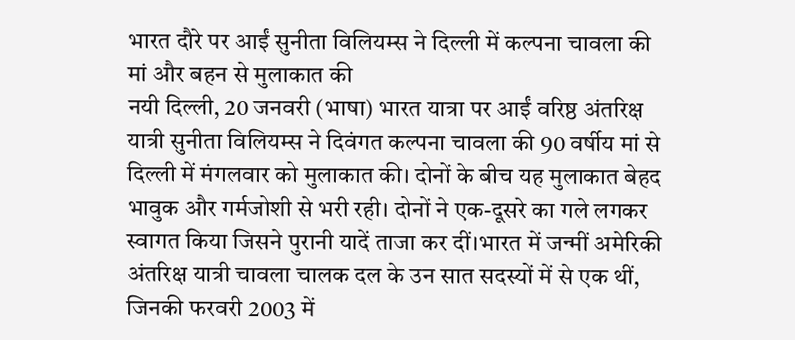भारत दौरे पर आईं सुनीता विलियम्स ने दिल्ली में कल्पना चावला की मां और बहन से मुलाकात की
नयी दिल्ली, 20 जनवरी (भाषा) भारत यात्रा पर आईं वरिष्ठ अंतरिक्ष यात्री सुनीता विलियम्स ने दिवंगत कल्पना चावला की 90 वर्षीय मां से दिल्ली में मंगलवार को मुलाकात की। दोनों के बीच यह मुलाकात बेहद भावुक और गर्मजोशी से भरी रही। दोनों ने एक-दूसरे का गले लगकर स्वागत किया जिसने पुरानी यादें ताजा कर दीं।भारत में जन्मीं अमेरिकी अंतरिक्ष यात्री चावला चालक दल के उन सात सदस्यों में से एक थीं, जिनकी फरवरी 2003 में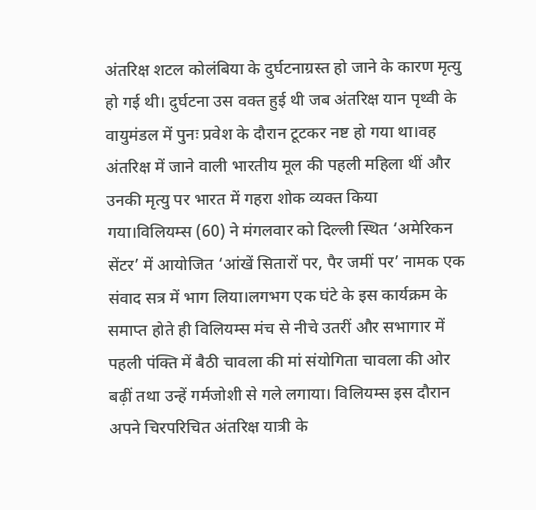अंतरिक्ष शटल कोलंबिया के दुर्घटनाग्रस्त हो जाने के कारण मृत्यु हो गई थी। दुर्घटना उस वक्त हुई थी जब अंतरिक्ष यान पृथ्वी के वायुमंडल में पुनः प्रवेश के दौरान टूटकर नष्ट हो गया था।वह अंतरिक्ष में जाने वाली भारतीय मूल की पहली महिला थीं और उनकी मृत्यु पर भारत में गहरा शोक व्यक्त किया गया।विलियम्स (60) ने मंगलवार को दिल्ली स्थित ‘अमेरिकन सेंटर’ में आयोजित ‘आंखें सितारों पर, पैर जमीं पर’ नामक एक संवाद सत्र में भाग लिया।लगभग एक घंटे के इस कार्यक्रम के समाप्त होते ही विलियम्स मंच से नीचे उतरीं और सभागार में पहली पंक्ति में बैठी चावला की मां संयोगिता चावला की ओर बढ़ीं तथा उन्हें गर्मजोशी से गले लगाया। विलियम्स इस दौरान अपने चिरपरिचित अंतरिक्ष यात्री के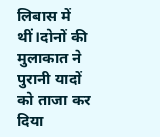लिबास में थीं।दोनों की मुलाकात ने पुरानी यादों को ताजा कर दिया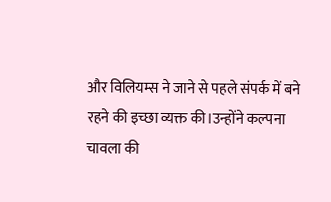और विलियम्स ने जाने से पहले संपर्क में बने रहने की इच्छा व्यक्त की।उन्होंने कल्पना चावला की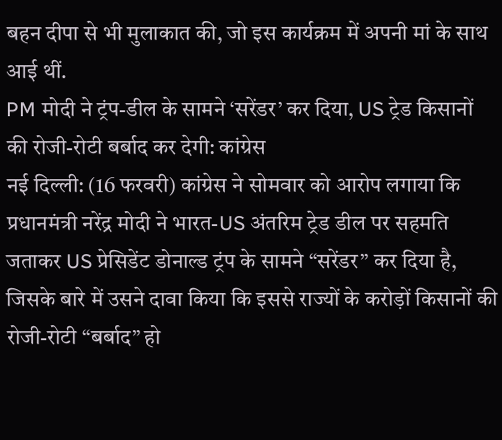बहन दीपा से भी मुलाकात की, जो इस कार्यक्रम में अपनी मां के साथ आई थीं.
PM मोदी ने ट्रंप-डील के सामने ‘सरेंडर’ कर दिया, US ट्रेड किसानों की रोजी-रोटी बर्बाद कर देगी: कांग्रेस
नई दिल्ली: (16 फरवरी) कांग्रेस ने सोमवार को आरोप लगाया कि प्रधानमंत्री नरेंद्र मोदी ने भारत-US अंतरिम ट्रेड डील पर सहमति जताकर US प्रेसिडेंट डोनाल्ड ट्रंप के सामने “सरेंडर” कर दिया है, जिसके बारे में उसने दावा किया कि इससे राज्यों के करोड़ों किसानों की रोजी-रोटी “बर्बाद” हो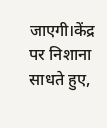जाएगी।केंद्र पर निशाना साधते हुए,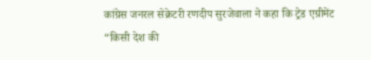कांग्रेस जनरल सेक्रेटरी रणदीप सुरजेवाला ने कहा कि ट्रेड एग्रीमेंट “किसी देश की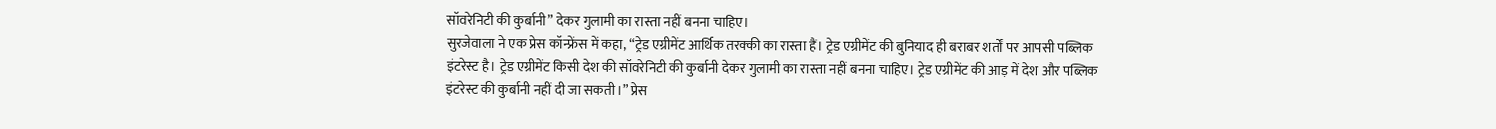सॉवरेनिटी की कुर्बानी” देकर गुलामी का रास्ता नहीं बनना चाहिए।
सुरजेवाला ने एक प्रेस कॉन्फ्रेंस में कहा, “ट्रेड एग्रीमेंट आर्थिक तरक्की का रास्ता हैं। ट्रेड एग्रीमेंट की बुनियाद ही बराबर शर्तों पर आपसी पब्लिक इंटरेस्ट है। ट्रेड एग्रीमेंट किसी देश की सॉवरेनिटी की कुर्बानी देकर गुलामी का रास्ता नहीं बनना चाहिए। ट्रेड एग्रीमेंट की आड़ में देश और पब्लिक इंटरेस्ट की कुर्बानी नहीं दी जा सकती।” प्रेस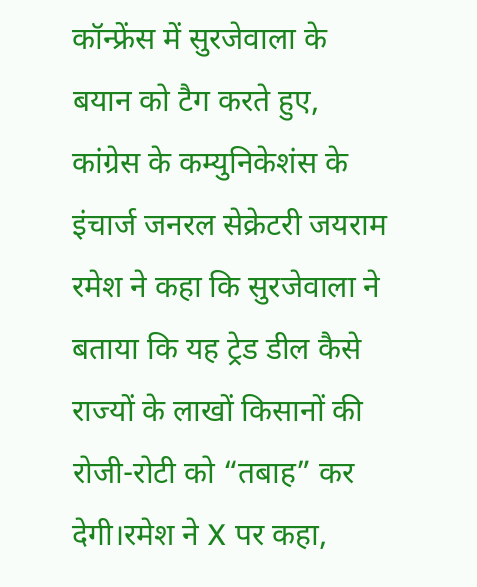कॉन्फ्रेंस में सुरजेवाला के बयान को टैग करते हुए, कांग्रेस के कम्युनिकेशंस के इंचार्ज जनरल सेक्रेटरी जयराम रमेश ने कहा कि सुरजेवाला ने बताया कि यह ट्रेड डील कैसे राज्यों के लाखों किसानों की रोजी-रोटी को “तबाह” कर देगी।रमेश ने X पर कहा,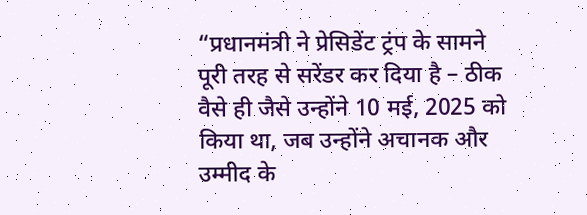“प्रधानमंत्री ने प्रेसिडेंट ट्रंप के सामने पूरी तरह से सरेंडर कर दिया है – ठीक वैसे ही जैसे उन्होंने 10 मई, 2025 को किया था, जब उन्होंने अचानक और उम्मीद के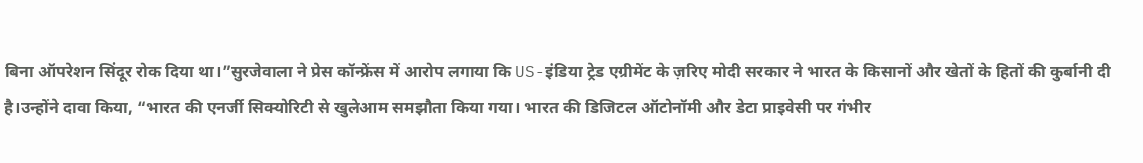बिना ऑपरेशन सिंदूर रोक दिया था।”सुरजेवाला ने प्रेस कॉन्फ्रेंस में आरोप लगाया कि US-इंडिया ट्रेड एग्रीमेंट के ज़रिए मोदी सरकार ने भारत के किसानों और खेतों के हितों की कुर्बानी दी है।उन्होंने दावा किया, “भारत की एनर्जी सिक्योरिटी से खुलेआम समझौता किया गया। भारत की डिजिटल ऑटोनॉमी और डेटा प्राइवेसी पर गंभीर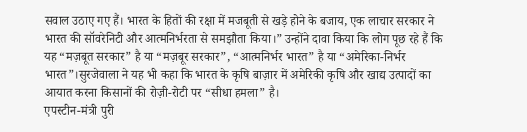सवाल उठाए गए हैं। भारत के हितों की रक्षा में मजबूती से खड़े होने के बजाय, एक लाचार सरकार ने भारत की सॉवरेनिटी और आत्मनिर्भरता से समझौता किया।” उन्होंने दावा किया कि लोग पूछ रहे हैं कि यह “मज़बूत सरकार” है या “मज़बूर सरकार”, “आत्मनिर्भर भारत” है या “अमेरिका-निर्भर भारत”।सुरजेवाला ने यह भी कहा कि भारत के कृषि बाज़ार में अमेरिकी कृषि और खाद्य उत्पादों का आयात करना किसानों की रोज़ी-रोटी पर “सीधा हमला” है।
एपस्टीन-मंत्री पुरी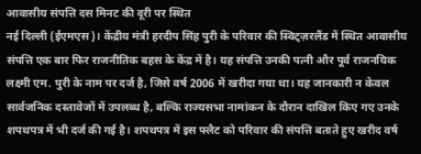आवासीय संपत्ति दस मिनट की दूरी पर स्थित
नई दिल्ली (ईएमएस)। केंद्रीय मंत्री हरदीप सिंह पुरी के परिवार की स्विट्ज़रलैंड में स्थित आवासीय संपत्ति एक बार फिर राजनीतिक बहस के केंद्र में है। यह संपत्ति उनकी पत्नी और पूर्व राजनयिक लक्ष्मी एम. पुरी के नाम पर दर्ज है, जिसे वर्ष 2006 में खरीदा गया था। यह जानकारी न केवल सार्वजनिक दस्तावेजों में उपलब्ध है, बल्कि राज्यसभा नामांकन के दौरान दाखिल किए गए उनके शपथपत्र में भी दर्ज की गई है। शपथपत्र में इस फ्लैट को परिवार की संपत्ति बताते हुए खरीद वर्ष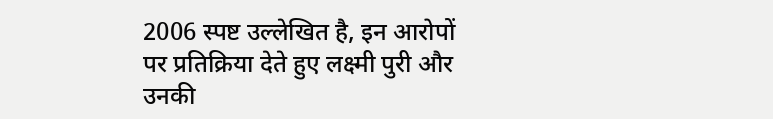2006 स्पष्ट उल्लेखित है, इन आरोपों पर प्रतिक्रिया देते हुए लक्ष्मी पुरी और उनकी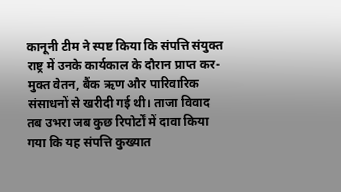कानूनी टीम ने स्पष्ट किया कि संपत्ति संयुक्त राष्ट्र में उनके कार्यकाल के दौरान प्राप्त कर-मुक्त वेतन, बैंक ऋण और पारिवारिक संसाधनों से खरीदी गई थी। ताजा विवाद तब उभरा जब कुछ रिपोर्टों में दावा किया गया कि यह संपत्ति कुख्यात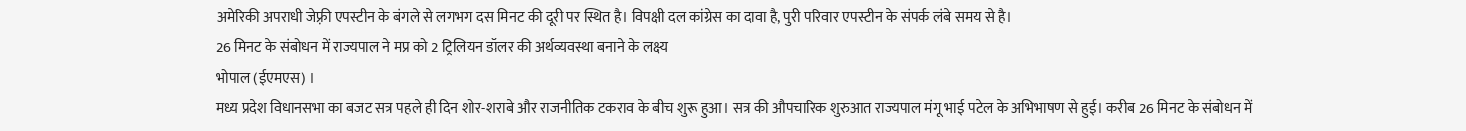अमेरिकी अपराधी जेफ़्री एपस्टीन के बंगले से लगभग दस मिनट की दूरी पर स्थित है। विपक्षी दल कांग्रेस का दावा है, पुरी परिवार एपस्टीन के संपर्क लंबे समय से है।
26 मिनट के संबोधन में राज्यपाल ने मप्र को 2 ट्रिलियन डॉलर की अर्थव्यवस्था बनाने के लक्ष्य
भोपाल (ईएमएस) ।
मध्य प्रदेश विधानसभा का बजट सत्र पहले ही दिन शोर-शराबे और राजनीतिक टकराव के बीच शुरू हुआ। सत्र की औपचारिक शुरुआत राज्यपाल मंगू भाई पटेल के अभिभाषण से हुई। करीब 26 मिनट के संबोधन में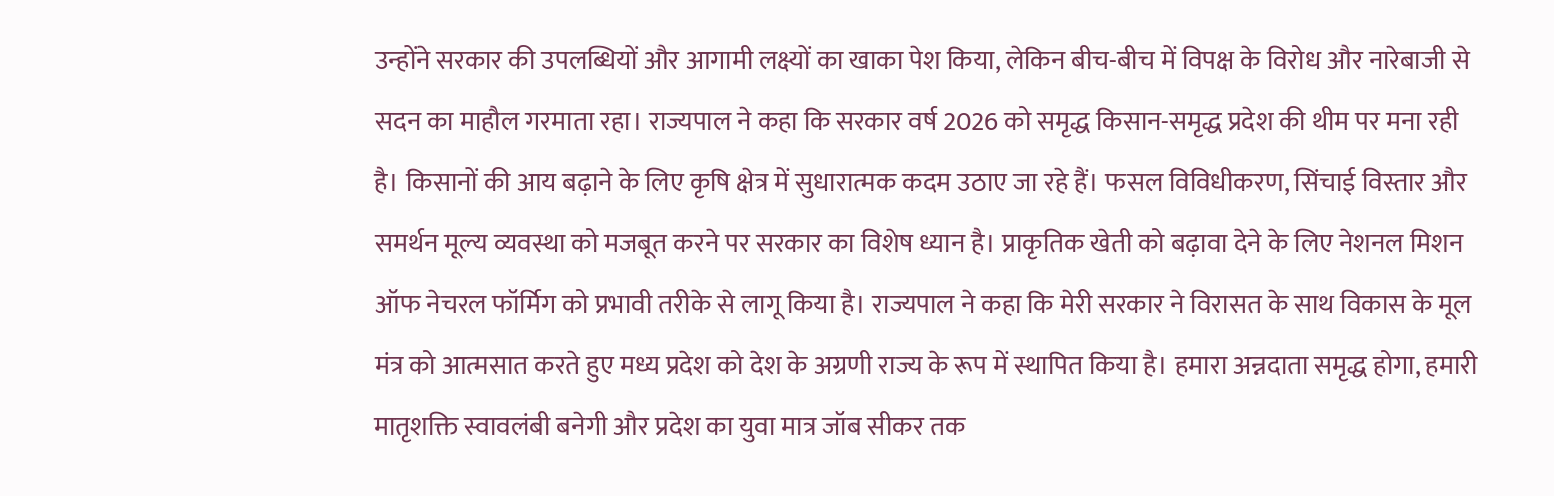उन्होंने सरकार की उपलब्धियों और आगामी लक्ष्यों का खाका पेश किया, लेकिन बीच-बीच में विपक्ष के विरोध और नारेबाजी से सदन का माहौल गरमाता रहा। राज्यपाल ने कहा कि सरकार वर्ष 2026 को समृद्ध किसान-समृद्ध प्रदेश की थीम पर मना रही है। किसानों की आय बढ़ाने के लिए कृषि क्षेत्र में सुधारात्मक कदम उठाए जा रहे हैं। फसल विविधीकरण, सिंचाई विस्तार और समर्थन मूल्य व्यवस्था को मजबूत करने पर सरकार का विशेष ध्यान है। प्राकृतिक खेती को बढ़ावा देने के लिए नेशनल मिशन ऑफ नेचरल फॉर्मिग को प्रभावी तरीके से लागू किया है। राज्यपाल ने कहा कि मेरी सरकार ने विरासत के साथ विकास के मूल मंत्र को आत्मसात करते हुए मध्य प्रदेश को देश के अग्रणी राज्य के रूप में स्थापित किया है। हमारा अन्नदाता समृद्ध होगा, हमारी मातृशक्ति स्वावलंबी बनेगी और प्रदेश का युवा मात्र जॉब सीकर तक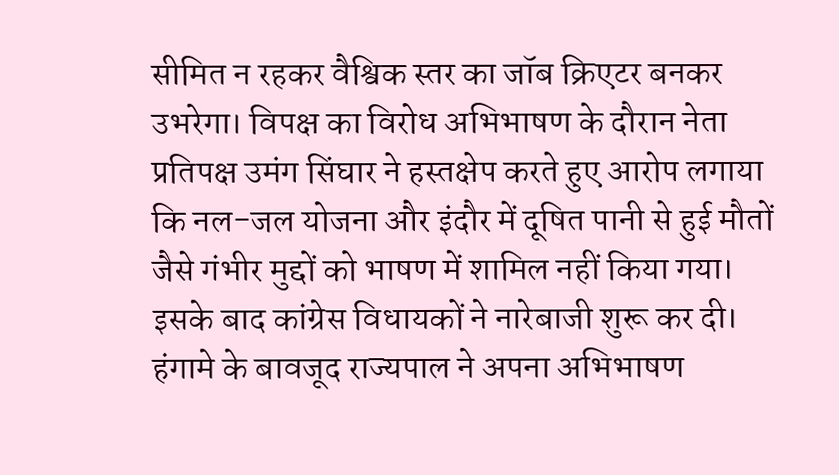सीमित न रहकर वैश्विक स्तर का जॉब क्रिएटर बनकर उभरेगा। विपक्ष का विरोध अभिभाषण के दौरान नेता प्रतिपक्ष उमंग सिंघार ने हस्तक्षेप करते हुए आरोप लगाया कि नल-जल योजना और इंदौर में दूषित पानी से हुई मौतों जैसे गंभीर मुद्दों को भाषण में शामिल नहीं किया गया। इसके बाद कांग्रेस विधायकों ने नारेबाजी शुरू कर दी। हंगामे के बावजूद राज्यपाल ने अपना अभिभाषण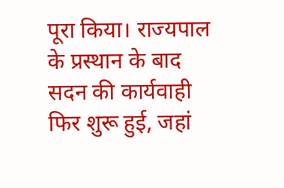पूरा किया। राज्यपाल के प्रस्थान के बाद सदन की कार्यवाही फिर शुरू हुई, जहां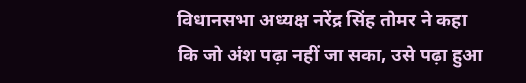विधानसभा अध्यक्ष नरेंद्र सिंह तोमर ने कहा कि जो अंश पढ़ा नहीं जा सका, उसे पढ़ा हुआ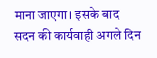माना जाएगा। इसके बाद सदन की कार्यवाही अगले दिन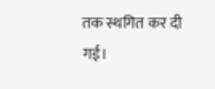तक स्थगित कर दी गई।